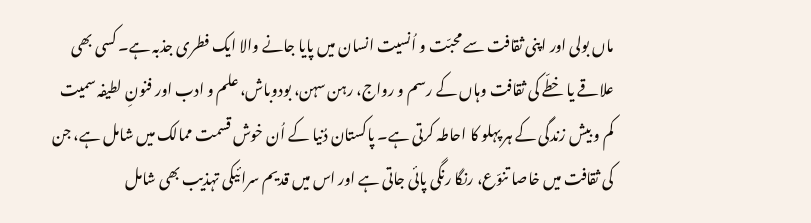ماں بولی اور اپنی ثقافت سے محبّت و اُنسیت انسان میں پایا جانے والا ایک فطری جذبہ ہے۔ کسی بھی علاقے یا خطّے کی ثقافت وہاں کے رسم و رواج، رہن سہن، بودوباش، علم و ادب اور فنونِ لطیفہ سمیت کم و بیش زندگی کے ہر پہلو کا احاطہ کرتی ہے۔ پاکستان دُنیا کے اُن خوش قسمت ممالک میں شامل ہے، جن کی ثقافت میں خاصا تنوّع، رنگا رنگی پائی جاتی ہے اور اس میں قدیم سرائیکی تہذیب بھی شامل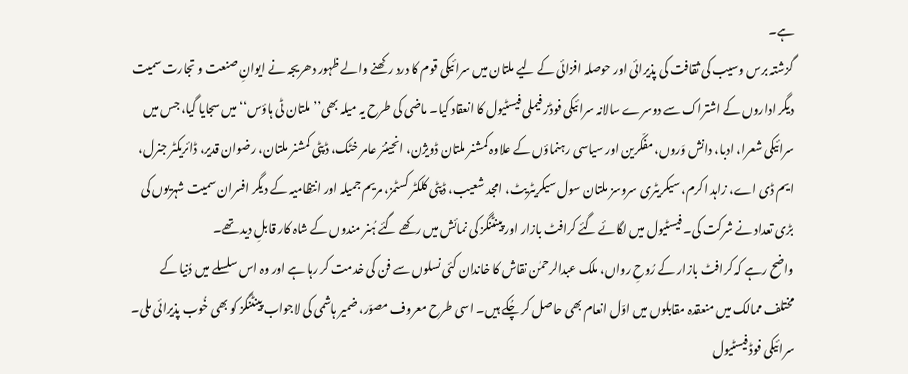ہے۔
گزشتہ برس وسیب کی ثقافت کی پذیرائی اور حوصلہ افزائی کے لیے ملتان میں سرائیکی قوم کا درد رکھنے والے ظہور دھریجہ نے ایوانِ صنعت و تجارت سمیت دیگر اداروں کے اشتراک سے دوسرے سالانہ سرائیکی فوڈز فیملی فیسٹیول کا انعقاد کیا۔ ماضی کی طرح یہ میلہ بھی’’ ملتان ٹی ہاؤس‘‘ میں سجایا گیا، جس میں سرائیکی شعرا، ادبا، دانش وَروں، مفکّرین اور سیاسی رہنماؤں کے علاوہ کمشنر ملتان ڈویژن، انجینئر عامر خٹک، ڈپٹی کمشنر ملتان، رضوان قدیر، ڈائریکٹر جنرل، ایم ڈی اے، زاہد اکرم، سیکریٹری سروسز ملتان سول سیکریٹریٹ، امجد شعیب، ڈپٹی کلکٹر کسٹمز، مریم جمیلہ اور انتظامیہ کے دیگر افسران سمیت شہریوں کی بڑی تعداد نے شرکت کی۔ فیسٹیول میں لگائے گئے کرافٹ بازار اور پینٹنگز کی نمائش میں رکھے گئے ہُنر مندوں کے شاہ کار قابلِ دید تھے۔
واضح رہے کہ کرافٹ بازار کے رُوحِ رواں، ملک عبدالرحمٰن نقاش کا خاندان کئی نسلوں سے فن کی خدمت کر رہا ہے اور وہ اس سلسلے میں دُنیا کے مختلف ممالک میں منعقدہ مقابلوں میں اوّل انعام بھی حاصل کر چُکے ہیں۔ اسی طرح معروف مصوّر، ضمیر ہاشمی کی لاجواب پینٹنگز کو بھی خُوب پذیرائی ملی۔
سرائیکی فوڈ فیسٹیول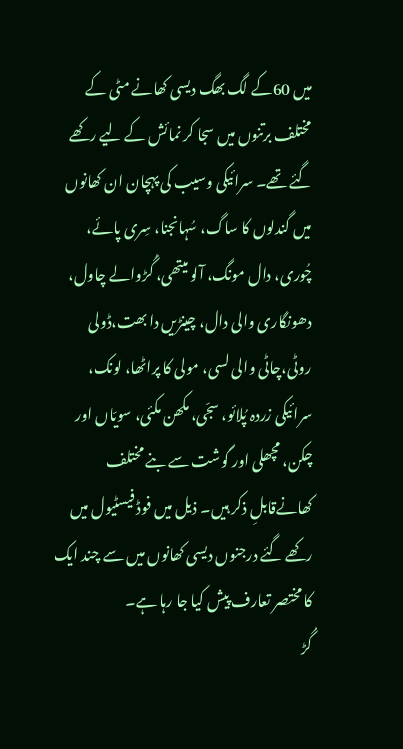میں 60کے لگ بھگ دیسی کھانے مٹی کے مختلف برتنوں میں سجا کر نمائش کے لیے رکھے گئے تھے۔ سرائیکی وسیب کی پہچان ان کھانوں میں گندلوں کا ساگ، سُہانجنا، سِری پائے، چُوری، دال مونگ، آلو میتھی، گُڑوالے چاول، دھونگاری والی دال، چینڑیں دا بھت،ڈولی روٹی،چاٹی والی لسی، مولی کا پراٹھا، لونک، سرائیکی زردہ پُلائو، سجّی، مکھن مکئی، سویّاں اور چکن، مچھلی اور گوشت سے بنے مختلف کھانےقابلِ ذکر ہیں۔ ذیل میں فوڈ فیسٹیول میں رکھے گئے درجنوں دیسی کھانوں میں سے چند ایک کا مختصر تعارف پیش کیا جا رہا ہے۔
گُڑ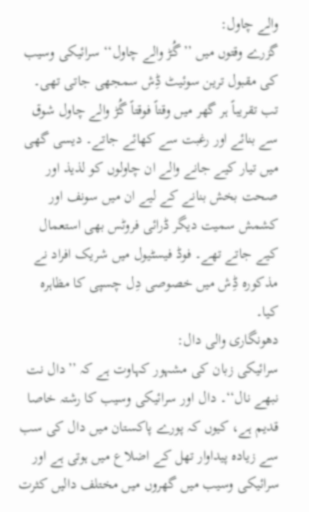والے چاول:
گزرے وقتوں میں ’’گُڑ والے چاول‘‘ سرائیکی وسیب کی مقبول ترین سوئیٹ ڈِش سمجھی جاتی تھی۔ تب تقریباً ہر گھر میں وقتاً فوقتاً گُڑ والے چاول شوق سے بنائے اور رغبت سے کھائے جاتے۔ دیسی گھی میں تیار کیے جانے والے ان چاولوں کو لذیذ اور صحت بخش بنانے کے لیے ان میں سونف اور کشمش سمیت دیگر ڈرائی فروٹس بھی استعمال کیے جاتے تھے۔ فوڈ فیسٹیول میں شریک افراد نے مذکورہ ڈِش میں خصوصی دِل چسپی کا مظاہرہ کیا۔
دھونگاری والی دال:
سرائیکی زبان کی مشہور کہاوت ہے کہ ’’دال نت نبھے نال‘‘۔ دال اور سرائیکی وسیب کا رشتہ خاصا قدیم ہے، کیوں کہ پورے پاکستان میں دال کی سب سے زیادہ پیداوار تھل کے اضلاع میں ہوتی ہے اور سرائیکی وسیب میں گھروں میں مختلف دالیں کثرت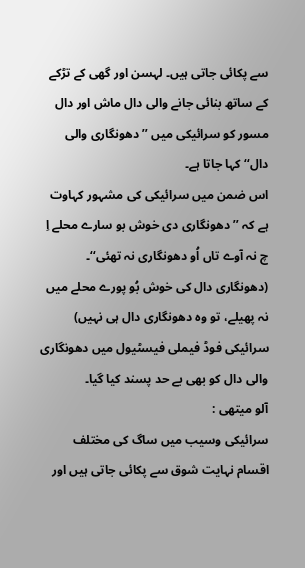سے پکائی جاتی ہیں۔ لہسن اور گھی کے تڑکے کے ساتھ بنائی جانے والی دال ماش اور دال مسور کو سرائیکی میں ’’دھونگاری والی دال‘‘ کہا جاتا ہے۔
اس ضمن میں سرائیکی کی مشہور کہاوت ہے کہ ’’دھونگاری دی خوش بو سارے محلے اِ چ نہ آوے تاں اُو دھونگاری نہ تھئی‘‘۔ (دھونگاری دال کی خوش بُو پورے محلے میں نہ پھیلے، تو وہ دھونگاری دال ہی نہیں) سرائیکی فوڈ فیملی فیسٹیول میں دھونگاری والی دال کو بھی بے حد پسند کیا گیا۔
آلو میتھی :
سرائیکی وسیب میں ساگ کی مختلف اقسام نہایت شوق سے پکائی جاتی ہیں اور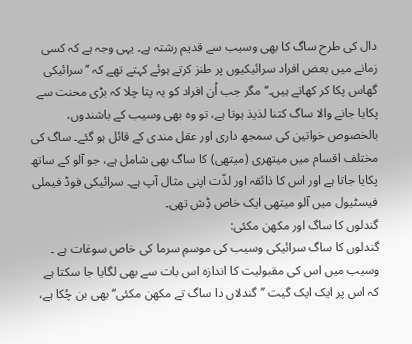دال کی طرح ساگ کا بھی وسیب سے قدیم رشتہ ہے۔ یہی وجہ ہے کہ کسی زمانے میں بعض افراد سرائیکیوں پر طنز کرتے ہوئے کہتے تھے کہ ’’سرائیکی گھاس پکا کر کھاتے ہیں۔‘‘ مگر جب اُن افراد کو یہ پتا چلا کہ بڑی محنت سے پکایا جانے والا ساگ کتنا لذیذ ہوتا ہے، تو وہ بھی وسیب کے باشندوں، بالخصوص خواتین کی سمجھ داری اور عقل مندی کے قائل ہو گئے۔ ساگ کی مختلف اقسام میں میتھری (میتھی) کا ساگ بھی شامل ہے، جو آلو کے ساتھ پکایا جاتا ہے اور اس کا ذائقہ اور لذّت اپنی مثال آپ ہے۔ سرائیکی فوڈ فیملی فیسٹیول میں آلو میتھی ایک خاص ڈِش تھی۔
گندلوں کا ساگ اور مکھن مکئی:
گندلوں کا ساگ سرائیکی وسیب کی موسمِ سرما کی خاص سوغات ہے ۔ وسیب میں اس کی مقبولیت کا اندازہ اس بات سے بھی لگایا جا سکتا ہے کہ اس پر ایک ایک گیت ’’گندلاں دا ساگ تے مکھن مکئی‘‘ بھی بن چُکا ہے،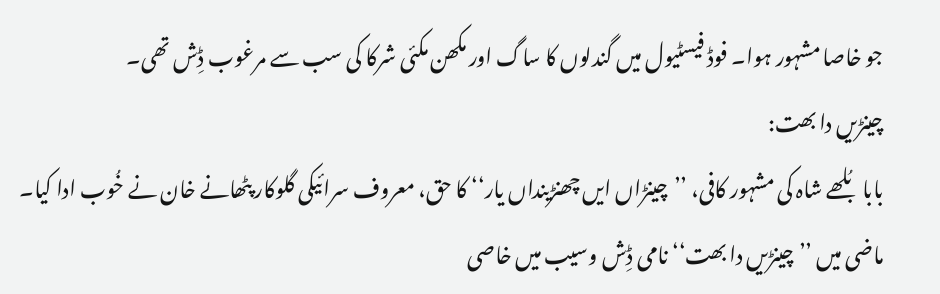جو خاصا مشہور ہوا۔ فوڈ فیسٹیول میں گندلوں کا ساگ اور مکھن مکئی شرکا کی سب سے مرغوب ڈِش تھی۔
چینڑیں دا بھت:
بابا بُلھے شاہ کی مشہور کافی، ’’چینڑاں ایں چھنڑینداں یار‘‘ کا حق، معروف سرائیکی گلوکار پٹھانے خان نے خُوب ادا کیا۔ ماضی میں ’’چینڑیں دا بھت‘‘ نامی ڈِش وسیب میں خاصی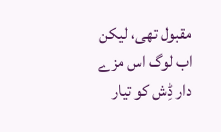مقبول تھی، لیکن اب لوگ اس مزے دار ڈِش کو تیار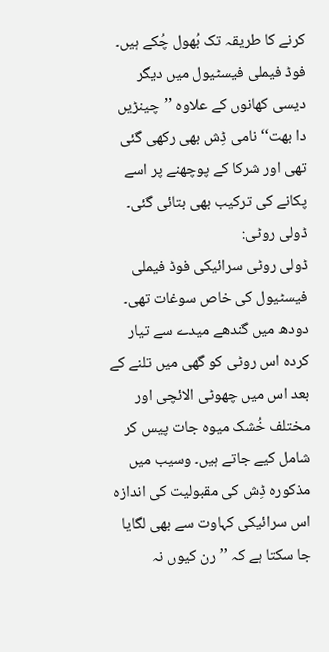کرنے کا طریقہ تک بُھول چُکے ہیں۔ فوڈ فیملی فیسٹیول میں دیگر دیسی کھانوں کے علاوہ ’’چینڑیں دا بھت‘‘ نامی ڈِش بھی رکھی گئی تھی اور شرکا کے پوچھنے پر اسے پکانے کی ترکیب بھی بتائی گئی۔
ڈولی روٹی:
ڈولی روٹی سرائیکی فوڈ فیملی فیسٹیول کی خاص سوغات تھی۔ دودھ میں گندھے میدے سے تیار کردہ اس روٹی کو گھی میں تلنے کے بعد اس میں چھوٹی الائچی اور مختلف خُشک میوہ جات پیس کر شامل کیے جاتے ہیں۔ وسیب میں مذکورہ ڈِش کی مقبولیت کی اندازہ اس سرائیکی کہاوت سے بھی لگایا جا سکتا ہے کہ ’’رن کیوں نہ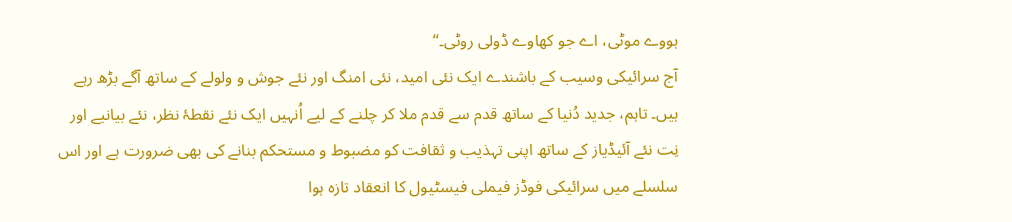ہووے موٹی، اے جو کھاوے ڈولی روٹی۔‘‘
آج سرائیکی وسیب کے باشندے ایک نئی امید، نئی امنگ اور نئے جوش و ولولے کے ساتھ آگے بڑھ رہے ہیں۔ تاہم، جدید دُنیا کے ساتھ قدم سے قدم ملا کر چلنے کے لیے اُنہیں ایک نئے نقطۂ نظر، نئے بیانیے اور نِت نئے آئیڈیاز کے ساتھ اپنی تہذیب و ثقافت کو مضبوط و مستحکم بنانے کی بھی ضرورت ہے اور اس سلسلے میں سرائیکی فوڈز فیملی فیسٹیول کا انعقاد تازہ ہوا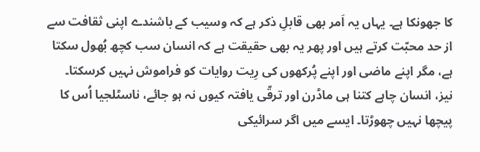کا جھونکا ہے۔ یہاں یہ اَمر بھی قابلِ ذکر ہے کہ وسیب کے باشندے اپنی ثقافت سے از حد محبّت کرتے ہیں اور پھر یہ بھی حقیقت ہے کہ انسان سب کچھ بُھول سکتا ہے، مگر اپنے ماضی اور اپنے پُرکھوں کی رِیت روایات کو فراموش نہیں کرسکتا۔
نیز، انسان چاہے کتنا ہی ماڈرن اور ترقّی یافتہ کیوں نہ ہو جائے، ناسٹلجیا اُس کا پیچھا نہیں چھوڑتا۔ ایسے میں اگر سرائیکی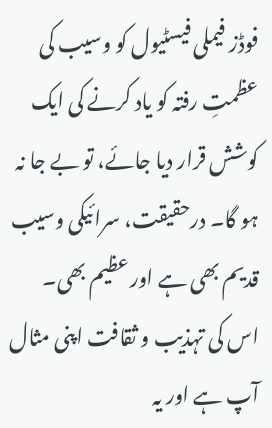فوڈز فیملی فیسٹیول کو وسیب کی عظمتِ رفتہ کو یاد کرنے کی ایک کوشش قرار دیا جائے، تو بے جا نہ ہو گا۔ درحقیقت، سرائیکی وسیب قدیم بھی ہے اور عظیم بھی۔ اس کی تہذیب و ثقافت اپنی مثال آپ ہے اور یہ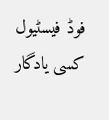فوڈ فیسٹیول کسی یادگار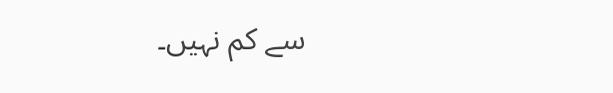سے کم نہیں۔